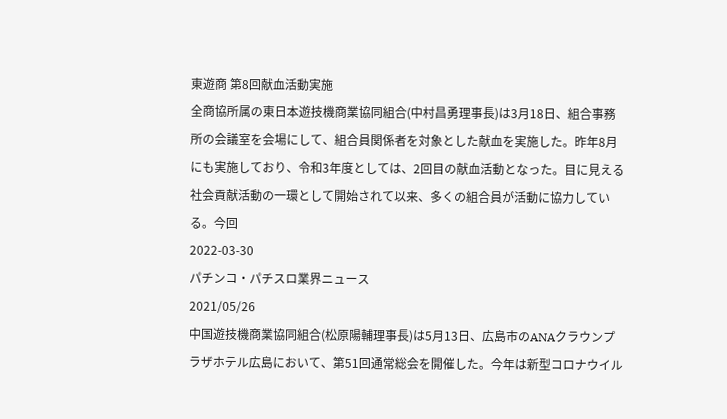東遊商 第8回献血活動実施
全商協所属の東日本遊技機商業協同組合(中村昌勇理事長)は3月18日、組合事務所の会議室を会場にして、組合員関係者を対象とした献血を実施した。昨年8月にも実施しており、令和3年度としては、2回目の献血活動となった。目に見える社会貢献活動の一環として開始されて以来、多くの組合員が活動に協力している。今回
2022-03-30
パチンコ・パチスロ業界ニュース
2021/05/26
中国遊技機商業協同組合(松原陽輔理事長)は5月13日、広島市のANAクラウンプラザホテル広島において、第51回通常総会を開催した。今年は新型コロナウイル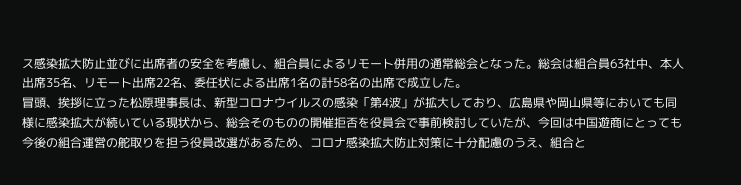ス感染拡大防止並びに出席者の安全を考慮し、組合員によるリモート併用の通常総会となった。総会は組合員63社中、本人出席35名、リモート出席22名、委任状による出席1名の計58名の出席で成立した。
冒頭、挨拶に立った松原理事長は、新型コロナウイルスの感染「第4波」が拡大しており、広島県や岡山県等においても同様に感染拡大が続いている現状から、総会そのものの開催拒否を役員会で事前検討していたが、今回は中国遊商にとっても今後の組合運営の舵取りを担う役員改選があるため、コロナ感染拡大防止対策に十分配慮のうえ、組合と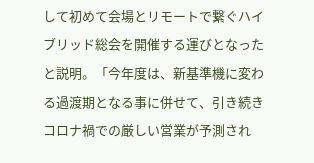して初めて会場とリモートで繋ぐハイブリッド総会を開催する運びとなったと説明。「今年度は、新基準機に変わる過渡期となる事に併せて、引き続きコロナ禍での厳しい営業が予測され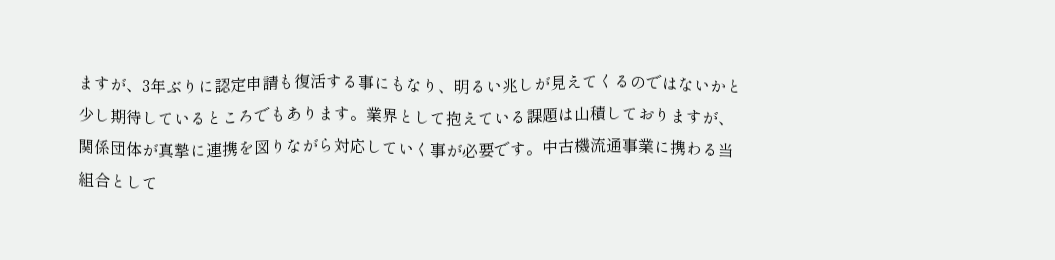ますが、3年ぶりに認定申請も復活する事にもなり、明るい兆しが見えてくるのではないかと少し期待しているところでもあります。業界として抱えている課題は山積しておりますが、関係団体が真摯に連携を図りながら対応していく事が必要です。中古機流通事業に携わる当組合として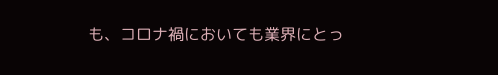も、コロナ禍においても業界にとっ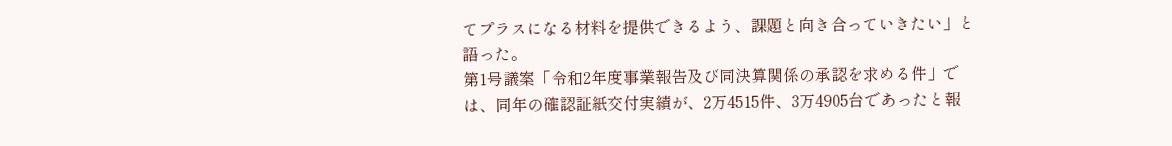てプラスになる材料を提供できるよう、課題と向き合っていきたい」と語った。
第1号議案「令和2年度事業報告及び同決算関係の承認を求める件」では、同年の確認証紙交付実績が、2万4515件、3万4905台であったと報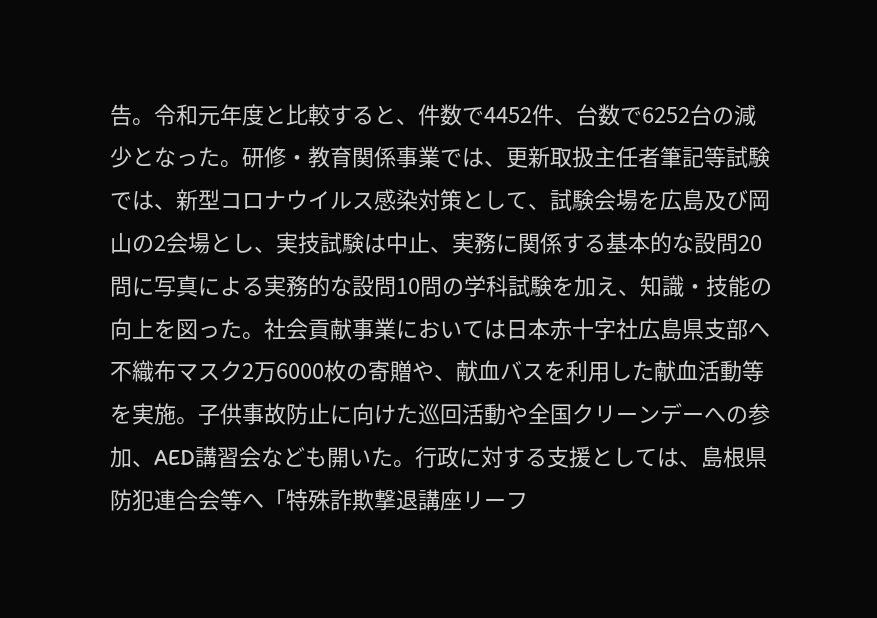告。令和元年度と比較すると、件数で4452件、台数で6252台の減少となった。研修・教育関係事業では、更新取扱主任者筆記等試験では、新型コロナウイルス感染対策として、試験会場を広島及び岡山の2会場とし、実技試験は中止、実務に関係する基本的な設問20問に写真による実務的な設問10問の学科試験を加え、知識・技能の向上を図った。社会貢献事業においては日本赤十字社広島県支部へ不織布マスク2万6000枚の寄贈や、献血バスを利用した献血活動等を実施。子供事故防止に向けた巡回活動や全国クリーンデーへの参加、AED講習会なども開いた。行政に対する支援としては、島根県防犯連合会等へ「特殊詐欺撃退講座リーフ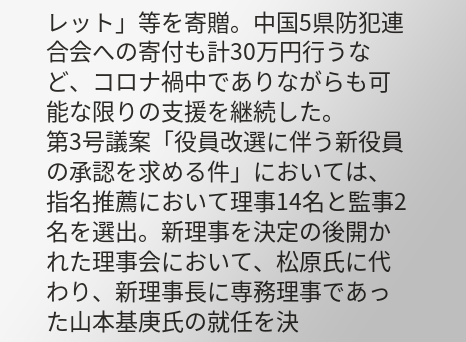レット」等を寄贈。中国5県防犯連合会への寄付も計30万円行うなど、コロナ禍中でありながらも可能な限りの支援を継続した。
第3号議案「役員改選に伴う新役員の承認を求める件」においては、指名推薦において理事14名と監事2名を選出。新理事を決定の後開かれた理事会において、松原氏に代わり、新理事長に専務理事であった山本基庚氏の就任を決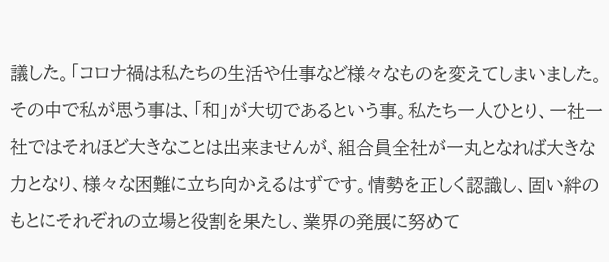議した。「コロナ禍は私たちの生活や仕事など様々なものを変えてしまいました。その中で私が思う事は、「和」が大切であるという事。私たち一人ひとり、一社一社ではそれほど大きなことは出来ませんが、組合員全社が一丸となれば大きな力となり、様々な困難に立ち向かえるはずです。情勢を正しく認識し、固い絆のもとにそれぞれの立場と役割を果たし、業界の発展に努めて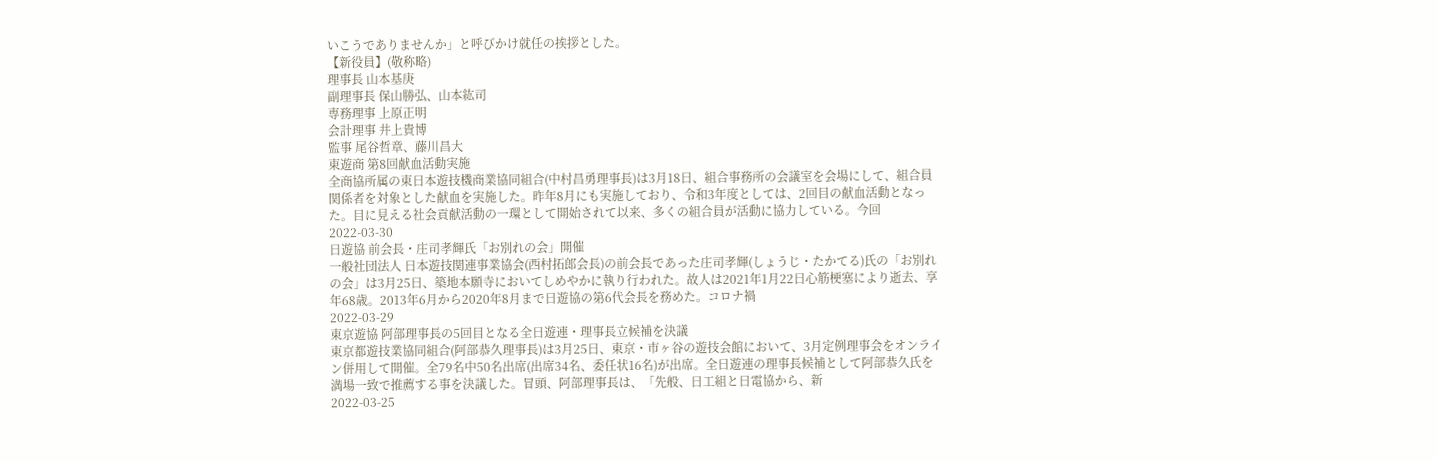いこうでありませんか」と呼びかけ就任の挨拶とした。
【新役員】(敬称略)
理事長 山本基庚
副理事長 保山勝弘、山本紘司
専務理事 上原正明
会計理事 井上貴博
監事 尾谷哲章、藤川昌大
東遊商 第8回献血活動実施
全商協所属の東日本遊技機商業協同組合(中村昌勇理事長)は3月18日、組合事務所の会議室を会場にして、組合員関係者を対象とした献血を実施した。昨年8月にも実施しており、令和3年度としては、2回目の献血活動となった。目に見える社会貢献活動の一環として開始されて以来、多くの組合員が活動に協力している。今回
2022-03-30
日遊協 前会長・庄司孝輝氏「お別れの会」開催
一般社団法人 日本遊技関連事業協会(西村拓郎会長)の前会長であった庄司孝輝(しょうじ・たかてる)氏の「お別れの会」は3月25日、築地本願寺においてしめやかに執り行われた。故人は2021年1月22日心筋梗塞により逝去、享年68歳。2013年6月から2020年8月まで日遊協の第6代会長を務めた。コロナ禍
2022-03-29
東京遊協 阿部理事長の5回目となる全日遊連・理事長立候補を決議
東京都遊技業協同組合(阿部恭久理事長)は3月25日、東京・市ヶ谷の遊技会館において、3月定例理事会をオンライン併用して開催。全79名中50名出席(出席34名、委任状16名)が出席。全日遊連の理事長候補として阿部恭久氏を満場一致で推薦する事を決議した。冒頭、阿部理事長は、「先般、日工組と日電協から、新
2022-03-25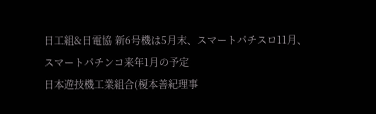日工組&日電協 新6号機は5月末、スマートパチスロ11月、スマートパチンコ来年1月の予定
日本遊技機工業組合(榎本善紀理事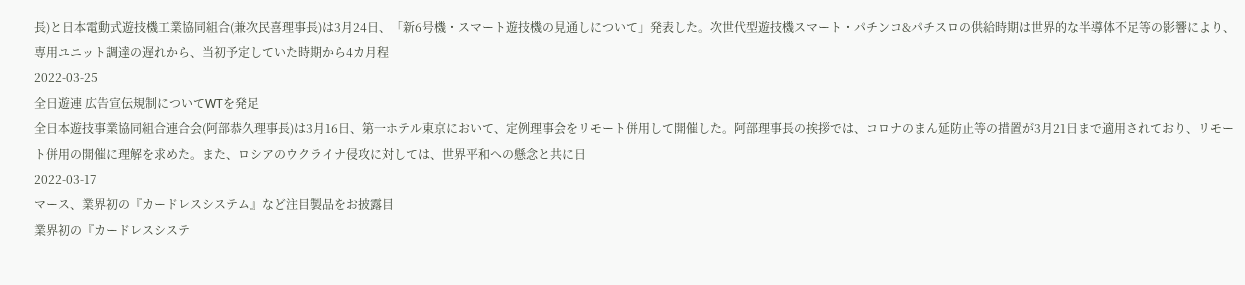長)と日本電動式遊技機工業協同組合(兼次民喜理事長)は3月24日、「新6号機・スマート遊技機の見通しについて」発表した。次世代型遊技機スマート・パチンコ&パチスロの供給時期は世界的な半導体不足等の影響により、専用ユニット調達の遅れから、当初予定していた時期から4カ月程
2022-03-25
全日遊連 広告宣伝規制についてWTを発足
全日本遊技事業協同組合連合会(阿部恭久理事長)は3月16日、第一ホテル東京において、定例理事会をリモート併用して開催した。阿部理事長の挨拶では、コロナのまん延防止等の措置が3月21日まで適用されており、リモート併用の開催に理解を求めた。また、ロシアのウクライナ侵攻に対しては、世界平和への懸念と共に日
2022-03-17
マース、業界初の『カードレスシステム』など注目製品をお披露目
業界初の『カードレスシステ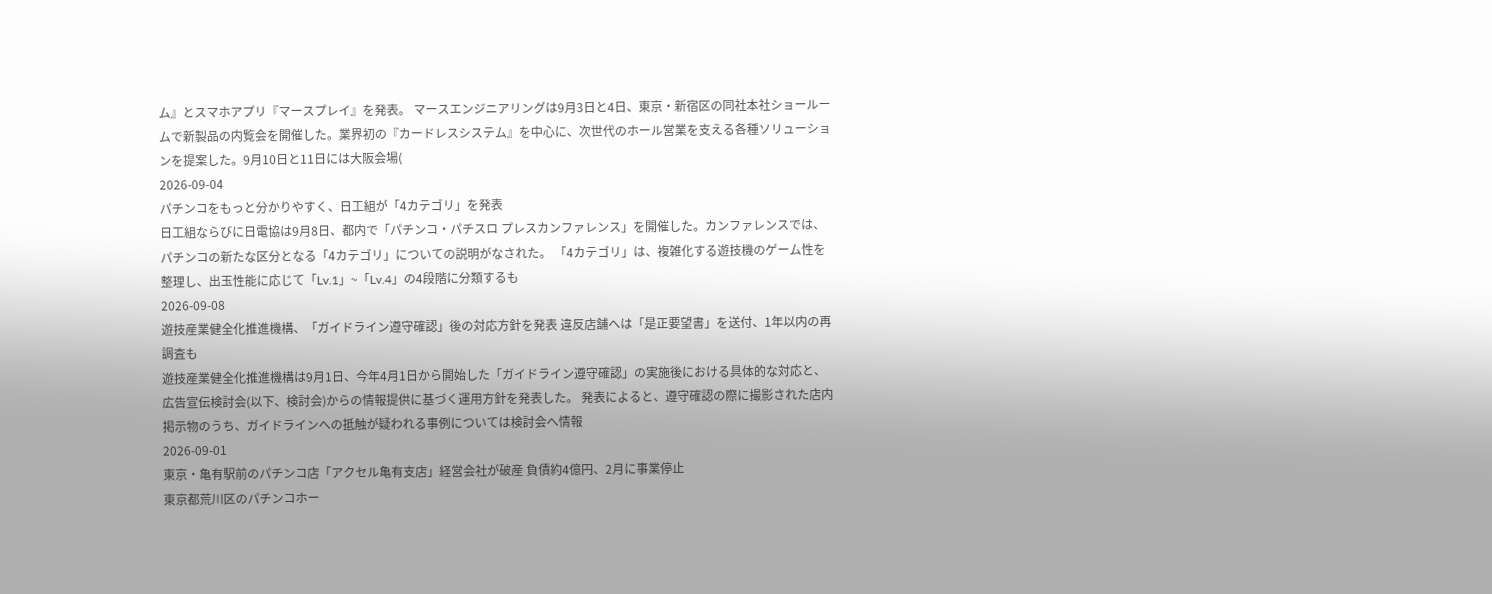ム』とスマホアプリ『マースプレイ』を発表。 マースエンジニアリングは9月3日と4日、東京・新宿区の同社本社ショールームで新製品の内覧会を開催した。業界初の『カードレスシステム』を中心に、次世代のホール営業を支える各種ソリューションを提案した。9月10日と11日には大阪会場(
2026-09-04
パチンコをもっと分かりやすく、日工組が「4カテゴリ」を発表
日工組ならびに日電協は9月8日、都内で「パチンコ・パチスロ プレスカンファレンス」を開催した。カンファレンスでは、パチンコの新たな区分となる「4カテゴリ」についての説明がなされた。 「4カテゴリ」は、複雑化する遊技機のゲーム性を整理し、出玉性能に応じて「Lv.1」~「Lv.4」の4段階に分類するも
2026-09-08
遊技産業健全化推進機構、「ガイドライン遵守確認」後の対応方針を発表 違反店舗へは「是正要望書」を送付、1年以内の再調査も
遊技産業健全化推進機構は9月1日、今年4月1日から開始した「ガイドライン遵守確認」の実施後における具体的な対応と、広告宣伝検討会(以下、検討会)からの情報提供に基づく運用方針を発表した。 発表によると、遵守確認の際に撮影された店内掲示物のうち、ガイドラインへの抵触が疑われる事例については検討会へ情報
2026-09-01
東京・亀有駅前のパチンコ店「アクセル亀有支店」経営会社が破産 負債約4億円、2月に事業停止
東京都荒川区のパチンコホー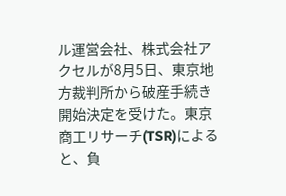ル運営会社、株式会社アクセルが8月5日、東京地方裁判所から破産手続き開始決定を受けた。東京商工リサーチ(TSR)によると、負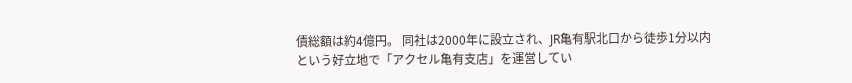債総額は約4億円。 同社は2000年に設立され、JR亀有駅北口から徒歩1分以内という好立地で「アクセル亀有支店」を運営してい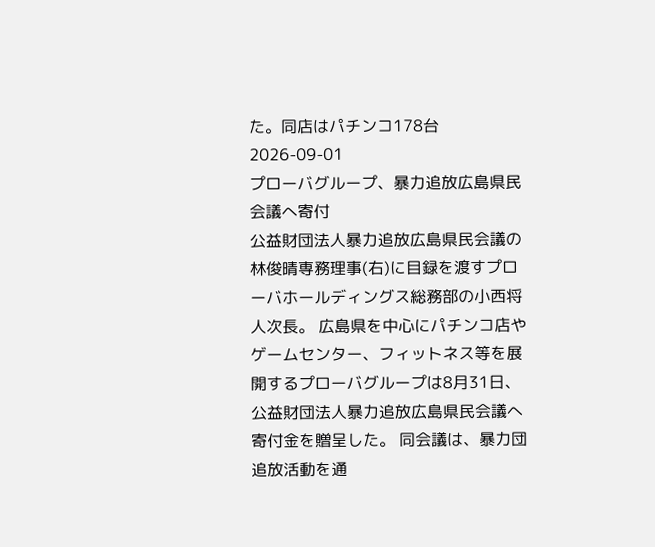た。同店はパチンコ178台
2026-09-01
プローバグループ、暴力追放広島県民会議へ寄付
公益財団法人暴力追放広島県民会議の林俊晴専務理事(右)に目録を渡すプローバホールディングス総務部の小西将人次長。 広島県を中心にパチンコ店やゲームセンター、フィットネス等を展開するプローバグループは8月31日、公益財団法人暴力追放広島県民会議へ寄付金を贈呈した。 同会議は、暴力団追放活動を通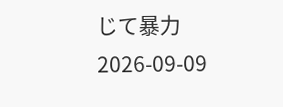じて暴力
2026-09-09